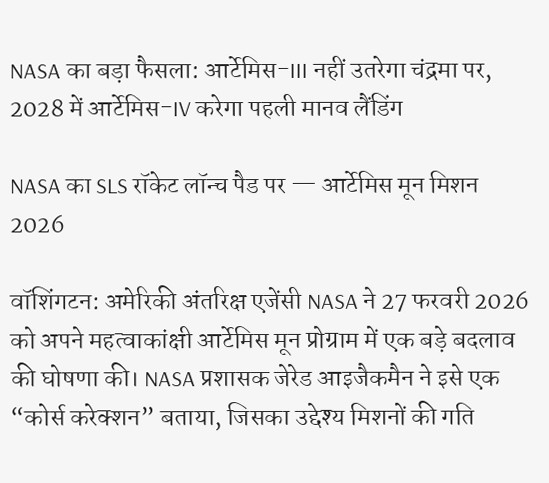NASA का बड़ा फैसला: आर्टेमिस-III नहीं उतरेगा चंद्रमा पर, 2028 में आर्टेमिस-IV करेगा पहली मानव लैंडिंग

NASA का SLS रॉकेट लॉन्च पैड पर — आर्टेमिस मून मिशन 2026

वॉशिंगटन: अमेरिकी अंतरिक्ष एजेंसी NASA ने 27 फरवरी 2026 को अपने महत्वाकांक्षी आर्टेमिस मून प्रोग्राम में एक बड़े बदलाव की घोषणा की। NASA प्रशासक जेरेड आइजैकमैन ने इसे एक “कोर्स करेक्शन” बताया, जिसका उद्देश्य मिशनों की गति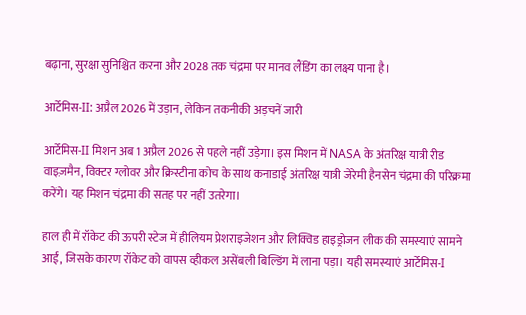बढ़ाना, सुरक्षा सुनिश्चित करना और 2028 तक चंद्रमा पर मानव लैंडिंग का लक्ष्य पाना है।

आर्टेमिस-II: अप्रैल 2026 में उड़ान, लेकिन तकनीकी अड़चनें जारी

आर्टेमिस-II मिशन अब 1 अप्रैल 2026 से पहले नहीं उड़ेगा। इस मिशन में NASA के अंतरिक्ष यात्री रीड वाइज़मैन, विक्टर ग्लोवर और क्रिस्टीना कोच के साथ कनाडाई अंतरिक्ष यात्री जेरेमी हैनसेन चंद्रमा की परिक्रमा करेंगे। यह मिशन चंद्रमा की सतह पर नहीं उतरेगा।

हाल ही में रॉकेट की ऊपरी स्टेज में हीलियम प्रेशराइजेशन और लिक्विड हाइड्रोजन लीक की समस्याएं सामने आईं, जिसके कारण रॉकेट को वापस व्हीकल असेंबली बिल्डिंग में लाना पड़ा। यही समस्याएं आर्टेमिस-I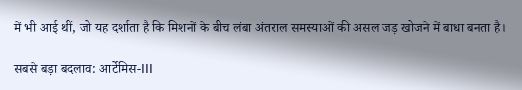में भी आई थीं, जो यह दर्शाता है कि मिशनों के बीच लंबा अंतराल समस्याओं की असल जड़ खोजने में बाधा बनता है।

सबसे बड़ा बदलाव: आर्टेमिस-III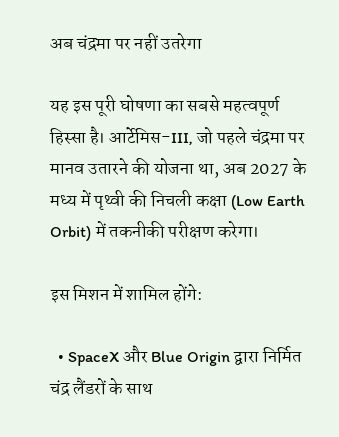अब चंद्रमा पर नहीं उतरेगा

यह इस पूरी घोषणा का सबसे महत्वपूर्ण हिस्सा है। आर्टेमिस-III, जो पहले चंद्रमा पर मानव उतारने की योजना था, अब 2027 के मध्य में पृथ्वी की निचली कक्षा (Low Earth Orbit) में तकनीकी परीक्षण करेगा।

इस मिशन में शामिल होंगे:

  • SpaceX और Blue Origin द्वारा निर्मित चंद्र लैंडरों के साथ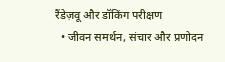रैंडेज़वू और डॉकिंग परीक्षण
  • जीवन समर्थन, संचार और प्रणोदन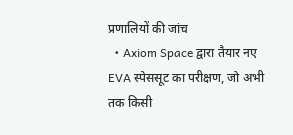प्रणालियों की जांच
  • Axiom Space द्वारा तैयार नए EVA स्पेससूट का परीक्षण, जो अभी तक किसी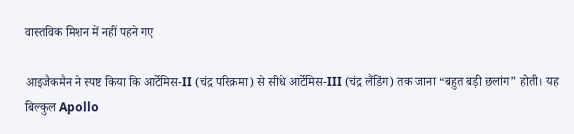वास्तविक मिशन में नहीं पहने गए

आइजैकमैन ने स्पष्ट किया कि आर्टेमिस-II (चंद्र परिक्रमा) से सीधे आर्टेमिस-III (चंद्र लैंडिंग) तक जाना “बहुत बड़ी छलांग” होती। यह
बिल्कुल Apollo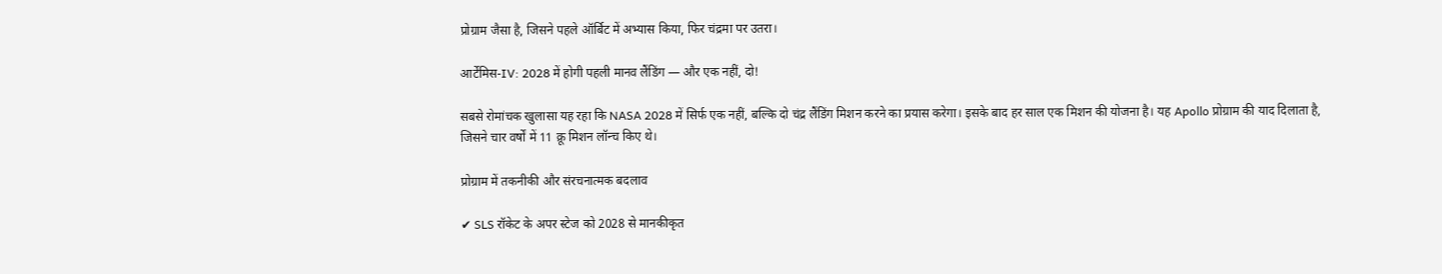प्रोग्राम जैसा है, जिसने पहले ऑर्बिट में अभ्यास किया, फिर चंद्रमा पर उतरा।

आर्टेमिस-IV: 2028 में होगी पहली मानव लैंडिंग — और एक नहीं, दो!

सबसे रोमांचक खुलासा यह रहा कि NASA 2028 में सिर्फ एक नहीं, बल्कि दो चंद्र लैंडिंग मिशन करने का प्रयास करेगा। इसके बाद हर साल एक मिशन की योजना है। यह Apollo प्रोग्राम की याद दिलाता है, जिसने चार वर्षों में 11 क्रू मिशन लॉन्च किए थे।

प्रोग्राम में तकनीकी और संरचनात्मक बदलाव

✔ SLS रॉकेट के अपर स्टेज को 2028 से मानकीकृत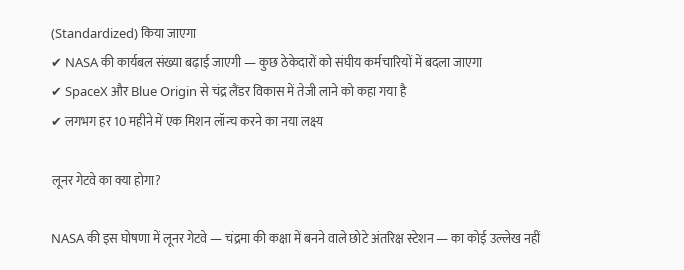(Standardized) किया जाएगा
✔ NASA की कार्यबल संख्या बढ़ाई जाएगी — कुछ ठेकेदारों को संघीय कर्मचारियों में बदला जाएगा
✔ SpaceX और Blue Origin से चंद्र लैंडर विकास में तेजी लाने को कहा गया है
✔ लगभग हर 10 महीने में एक मिशन लॉन्च करने का नया लक्ष्य

लूनर गेटवे का क्या होगा?

NASA की इस घोषणा में लूनर गेटवे — चंद्रमा की कक्षा में बनने वाले छोटे अंतरिक्ष स्टेशन — का कोई उल्लेख नहीं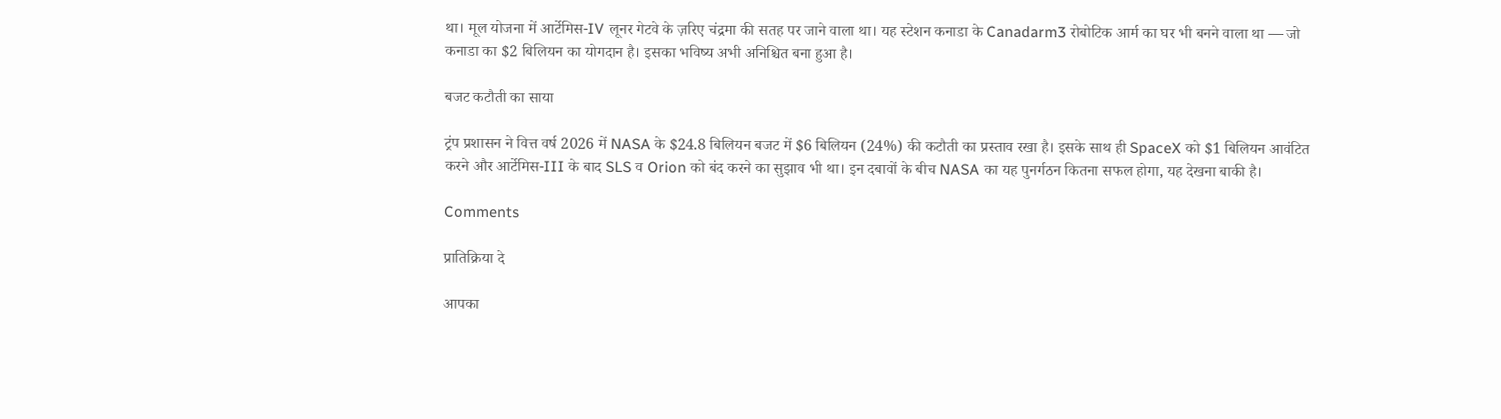था। मूल योजना में आर्टेमिस-IV लूनर गेटवे के ज़रिए चंद्रमा की सतह पर जाने वाला था। यह स्टेशन कनाडा के Canadarm3 रोबोटिक आर्म का घर भी बनने वाला था — जो कनाडा का $2 बिलियन का योगदान है। इसका भविष्य अभी अनिश्चित बना हुआ है।

बजट कटौती का साया

ट्रंप प्रशासन ने वित्त वर्ष 2026 में NASA के $24.8 बिलियन बजट में $6 बिलियन (24%) की कटौती का प्रस्ताव रखा है। इसके साथ ही SpaceX को $1 बिलियन आवंटित करने और आर्टेमिस-III के बाद SLS व Orion को बंद करने का सुझाव भी था। इन दबावों के बीच NASA का यह पुनर्गठन कितना सफल होगा, यह देखना बाकी है।

Comments

प्रातिक्रिया दे

आपका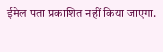ईमेल पता प्रकाशित नहीं किया जाएगा.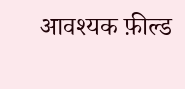आवश्यक फ़ील्ड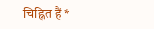चिह्नित हैं *